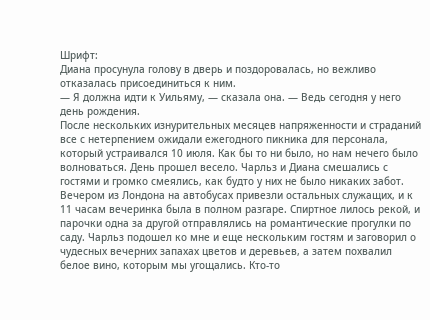Шрифт:
Диана просунула голову в дверь и поздоровалась, но вежливо отказалась присоединиться к ним.
— Я должна идти к Уильяму, — сказала она. — Ведь сегодня у него день рождения.
После нескольких изнурительных месяцев напряженности и страданий все с нетерпением ожидали ежегодного пикника для персонала, который устраивался 10 июля. Как бы то ни было, но нам нечего было волноваться. День прошел весело. Чарльз и Диана смешались с гостями и громко смеялись, как будто у них не было никаких забот.
Вечером из Лондона на автобусах привезли остальных служащих, и к 11 часам вечеринка была в полном разгаре. Спиртное лилось рекой, и парочки одна за другой отправлялись на романтические прогулки по саду. Чарльз подошел ко мне и еще нескольким гостям и заговорил о чудесных вечерних запахах цветов и деревьев, а затем похвалил белое вино, которым мы угощались. Кто-то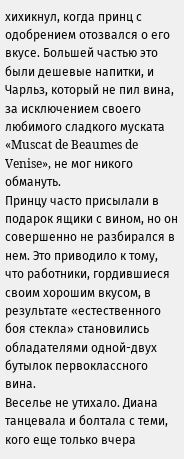хихикнул, когда принц с одобрением отозвался о его вкусе. Большей частью это были дешевые напитки, и Чарльз, который не пил вина, за исключением своего любимого сладкого муската «Muscat de Beaumes de Venise», не мог никого обмануть.
Принцу часто присылали в подарок ящики с вином, но он совершенно не разбирался в нем. Это приводило к тому, что работники, гордившиеся своим хорошим вкусом, в результате «естественного боя стекла» становились обладателями одной-двух бутылок первоклассного вина.
Веселье не утихало. Диана танцевала и болтала с теми, кого еще только вчера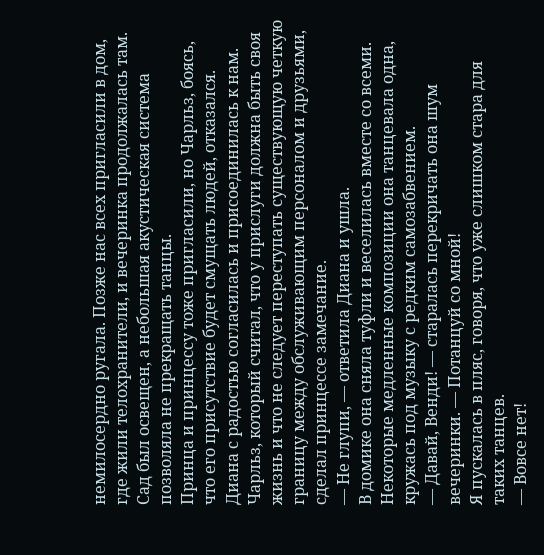немилосердно ругала. Позже нас всех пригласили в дом, где жили телохранители, и вечеринка продолжалась там. Сад был освещен, а небольшая акустическая система позволяла не прекращать танцы.
Принца и принцессу тоже пригласили, но Чарльз, боясь, что его присутствие будет смущать людей, отказался. Диана с радостью согласилась и присоединилась к нам. Чарльз, который считал, что у прислуги должна быть своя жизнь и что не следует переступать существующую четкую границу между обслуживающим персоналом и друзьями, сделал принцессе замечание.
— Не глупи, — ответила Диана и ушла.
В домике она сняла туфли и веселилась вместе со всеми. Некоторые медленные композиции она танцевала одна, кружась под музыку с редким самозабвением.
— Давай, Венди! — старалась перекричать она шум вечеринки. — Потанцуй со мной!
Я пускалась в пляс, говоря, что уже слишком стара для таких танцев.
— Вовсе нет!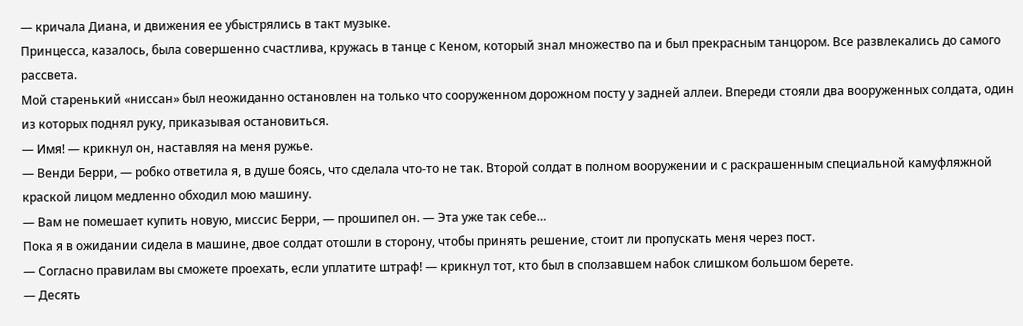— кричала Диана, и движения ее убыстрялись в такт музыке.
Принцесса, казалось, была совершенно счастлива, кружась в танце с Кеном, который знал множество па и был прекрасным танцором. Все развлекались до самого рассвета.
Мой старенький «ниссан» был неожиданно остановлен на только что сооруженном дорожном посту у задней аллеи. Впереди стояли два вооруженных солдата, один из которых поднял руку, приказывая остановиться.
— Имя! — крикнул он, наставляя на меня ружье.
— Венди Берри, — робко ответила я, в душе боясь, что сделала что-то не так. Второй солдат в полном вооружении и с раскрашенным специальной камуфляжной краской лицом медленно обходил мою машину.
— Вам не помешает купить новую, миссис Берри, — прошипел он. — Эта уже так себе…
Пока я в ожидании сидела в машине, двое солдат отошли в сторону, чтобы принять решение, стоит ли пропускать меня через пост.
— Согласно правилам вы сможете проехать, если уплатите штраф! — крикнул тот, кто был в сползавшем набок слишком большом берете.
— Десять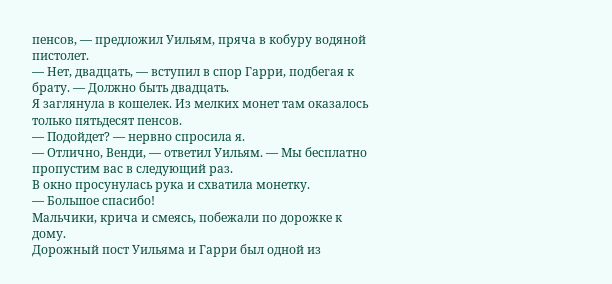пенсов, — предложил Уильям, пряча в кобуру водяной пистолет.
— Нет, двадцать, — вступил в спор Гарри, подбегая к брату. — Должно быть двадцать.
Я заглянула в кошелек. Из мелких монет там оказалось только пятьдесят пенсов.
— Подойдет? — нервно спросила я.
— Отлично, Венди, — ответил Уильям. — Мы бесплатно пропустим вас в следующий раз.
В окно просунулась рука и схватила монетку.
— Большое спасибо!
Мальчики, крича и смеясь, побежали по дорожке к дому.
Дорожный пост Уильяма и Гарри был одной из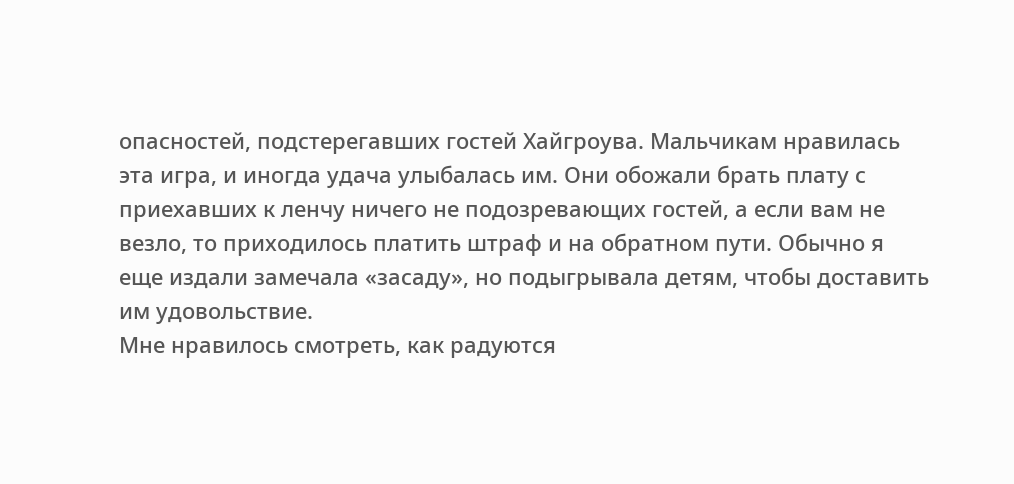опасностей, подстерегавших гостей Хайгроува. Мальчикам нравилась эта игра, и иногда удача улыбалась им. Они обожали брать плату с приехавших к ленчу ничего не подозревающих гостей, а если вам не везло, то приходилось платить штраф и на обратном пути. Обычно я еще издали замечала «засаду», но подыгрывала детям, чтобы доставить им удовольствие.
Мне нравилось смотреть, как радуются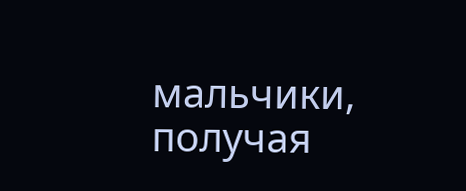мальчики, получая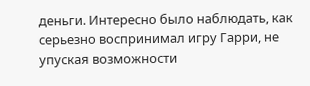деньги. Интересно было наблюдать, как серьезно воспринимал игру Гарри, не упуская возможности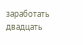заработать двадцать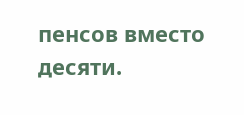пенсов вместо десяти.